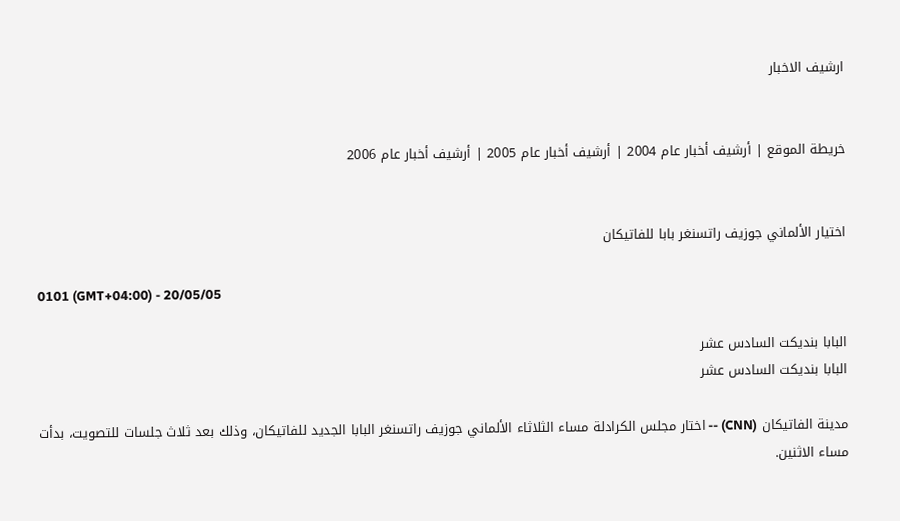ارشيف الاخبار


خريطة الموقع | أرشيف أخبار عام 2004 | أرشيف أخبار عام 2005 | أرشيف أخبار عام 2006


اختيار الألماني جوزيف راتسنغر بابا للفاتيكان

0101 (GMT+04:00) - 20/05/05

البابا بنديكت السادس عشر
البابا بنديكت السادس عشر

مدينة الفاتيكان (CNN) -- اختار مجلس الكرادلة مساء الثلاثاء الألماني جوزيف راتسنغر البابا الجديد للفاتيكان، وذلك بعد ثلاث جلسات للتصويت، بدأت مساء الاثنين.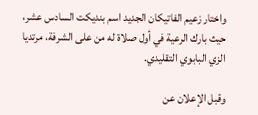واختار زعيم الفاتيكان الجديد اسم بنديكت السادس عشر، حيث بارك الرعية في أول صلاة له من على الشرفة، مرتديا الزي البابوي التقليدي.

وقبل الإعلان عن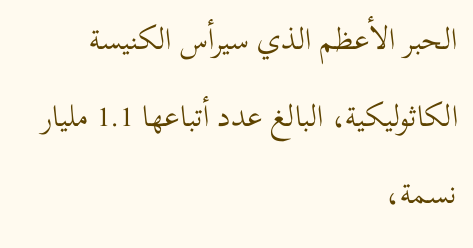الحبر الأعظم الذي سيرأس الكنيسة الكاثوليكية، البالغ عدد أتباعها 1.1 مليار نسمة،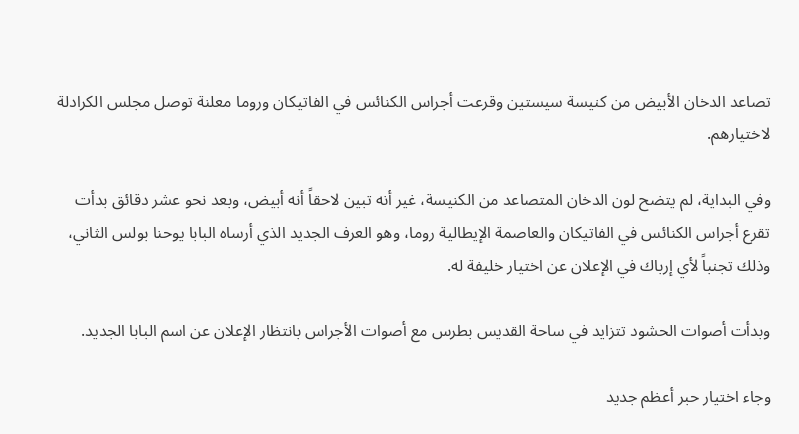تصاعد الدخان الأبيض من كنيسة سيستين وقرعت أجراس الكنائس في الفاتيكان وروما معلنة توصل مجلس الكرادلة لاختيارهم.

وفي البداية، لم يتضح لون الدخان المتصاعد من الكنيسة، غير أنه تبين لاحقاً أنه أبيض، وبعد نحو عشر دقائق بدأت تقرع أجراس الكنائس في الفاتيكان والعاصمة الإيطالية روما، وهو العرف الجديد الذي أرساه البابا يوحنا بولس الثاني، وذلك تجنباً لأي إرباك في الإعلان عن اختيار خليفة له.

وبدأت أصوات الحشود تتزايد في ساحة القديس بطرس مع أصوات الأجراس بانتظار الإعلان عن اسم البابا الجديد.

وجاء اختيار حبر أعظم جديد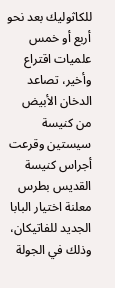للكاثوليك بعد نحو أربع أو خمس علميات اقتراع
وأخير، تصاعد الدخان الأبيض من كنيسة سيستين وقرعت أجراس كنيسة القديس بطرس معلنة اختيار البابا الجديد للفاتيكان، وذلك في الجولة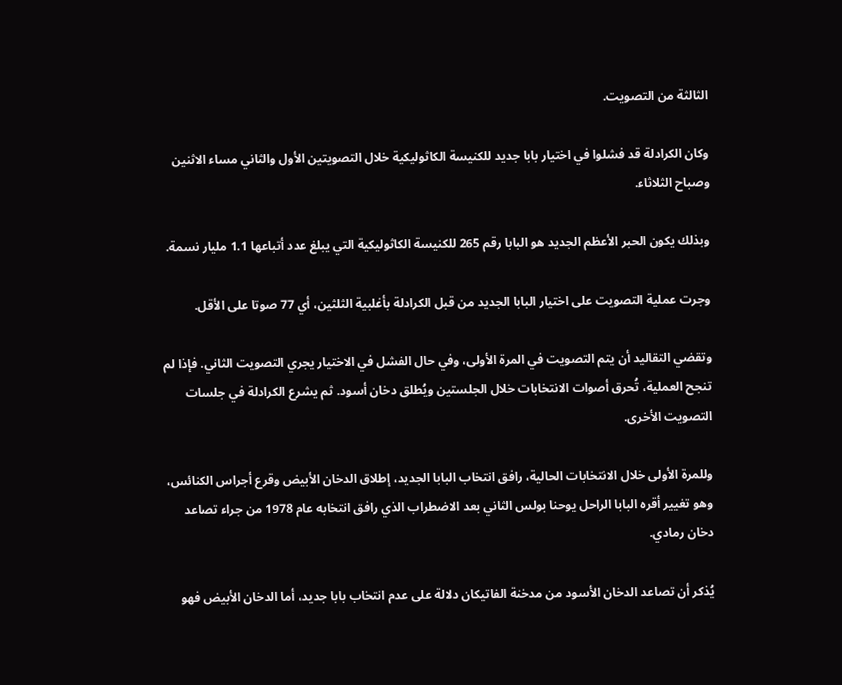الثالثة من التصويت.

وكان الكرادلة قد فشلوا في اختيار بابا جديد للكنيسة الكاثوليكية خلال التصويتين الأول والثاني مساء الاثنين وصباح الثلاثاء.

وبذلك يكون الحبر الأعظم الجديد هو البابا رقم 265 للكنيسة الكاثوليكية التي يبلغ عدد أتباعها 1.1 مليار نسمة.

وجرت عملية التصويت على اختيار البابا الجديد من قبل الكرادلة بأغلبية الثلثين، أي 77 صوتا على الأقل.

وتقضي التقاليد أن يتم التصويت في المرة الأولى، وفي حال الفشل في الاختيار يجري التصويت الثاني. فإذا لم تنجح العملية، تُحرق أصوات الانتخابات خلال الجلستين ويُطلق دخان أسود. ثم يشرع الكرادلة في جلسات التصويت الأخرى.

وللمرة الأولى خلال الانتخابات الحالية، رافق انتخاب البابا الجديد، إطلاق الدخان الأبيض وقرع أجراس الكنائس، وهو تغيير أقره البابا الراحل يوحنا بولس الثاني بعد الاضطراب الذي رافق انتخابه عام 1978 من جراء تصاعد دخان رمادي.

يُذكر أن تصاعد الدخان الأسود من مدخنة الفاتيكان دلالة على عدم انتخاب بابا جديد، أما الدخان الأبيض فهو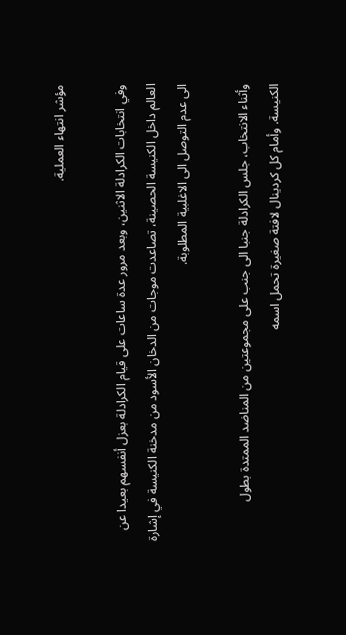مؤشر انتهاء العملية.

وفي انتخابات الكرادلة الاثنين، وبعد مرور عدة ساعات على قيام الكرادلة بعزل أنفسهم بعيدا عن العالم داخل الكنيسة الحصينة، تصاعدت موجات من الدخان الأسود من مدخنة الكنيسة في إشارة الى عدم التوصل الى الاغلبية المطلوبة.

وأثناء الانتخاب، جلس الكرادلة جنبا الى جنب على مجموعتين من المناضد الممتدة بطول الكنيسة. وأمام كل كردينال لافتة صغيرة تحمل اسمه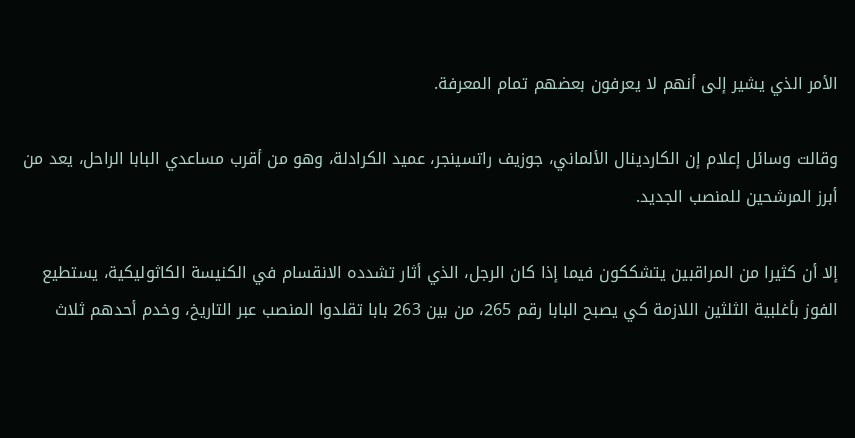الأمر الذي يشير إلى أنهم لا يعرفون بعضهم تمام المعرفة.

وقالت وسائل إعلام إن الكاردينال الألماني، جوزيف راتسينجر، عميد الكرادلة، وهو من أقرب مساعدي البابا الراحل، يعد من أبرز المرشحين للمنصب الجديد.

إلا أن كثيرا من المراقبين يتشككون فيما إذا كان الرجل، الذي أثار تشدده الانقسام في الكنيسة الكاثوليكية، يستطيع الفوز بأغلبية الثلثين اللازمة كي يصبح البابا رقم 265، من بين 263 بابا تقلدوا المنصب عبر التاريخ، وخدم أحدهم ثلاث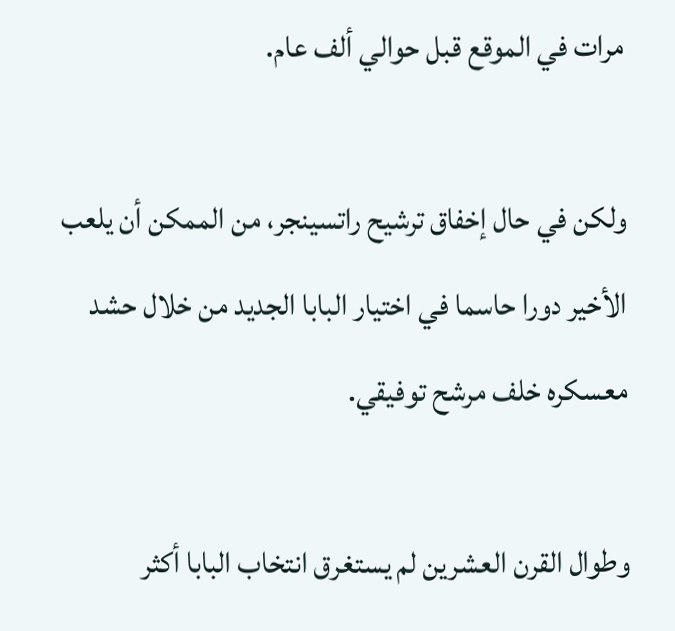مرات في الموقع قبل حوالي ألف عام.

ولكن في حال إخفاق ترشيح راتسينجر، من الممكن أن يلعب الأخير دورا حاسما في اختيار البابا الجديد من خلال حشد معسكره خلف مرشح توفيقي.

وطوال القرن العشرين لم يستغرق انتخاب البابا أكثر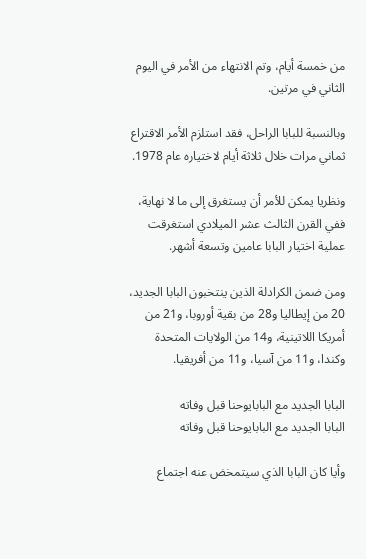من خمسة أيام، وتم الانتهاء من الأمر في اليوم الثاني في مرتين.

وبالنسبة للبابا الراحل، فقد استلزم الأمر الاقتراع ثماني مرات خلال ثلاثة أيام لاختياره عام 1978.

ونظريا يمكن للأمر أن يستغرق إلى ما لا نهاية، ففي القرن الثالث عشر الميلادي استغرقت عملية اختيار البابا عامين وتسعة أشهر.

ومن ضمن الكرادلة الذين ينتخبون البابا الجديد، 20 من إيطاليا و28 من بقية أوروبا، و21 من أمريكا اللاتينية، و14 من الولايات المتحدة وكندا، و11 من آسيا، و11 من أفريقيا.

البابا الجديد مع البابايوحنا قبل وفاته
البابا الجديد مع البابايوحنا قبل وفاته

وأيا كان البابا الذي سيتمخض عنه اجتماع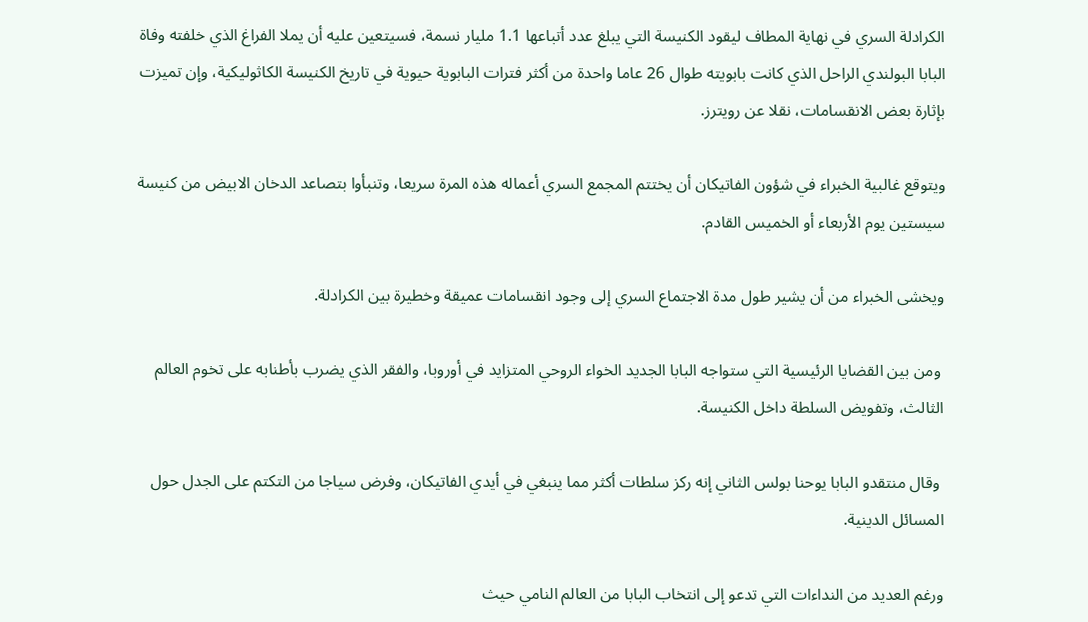الكرادلة السري في نهاية المطاف ليقود الكنيسة التي يبلغ عدد أتباعها 1.1 مليار نسمة، فسيتعين عليه أن يملا الفراغ الذي خلفته وفاة البابا البولندي الراحل الذي كانت بابويته طوال 26 عاما واحدة من أكثر فترات البابوية حيوية في تاريخ الكنيسة الكاثوليكية، وإن تميزت بإثارة بعض الانقسامات، نقلا عن رويترز.

ويتوقع غالبية الخبراء في شؤون الفاتيكان أن يختتم المجمع السري أعماله هذه المرة سريعا، وتنبأوا بتصاعد الدخان الابيض من كنيسة سيستين يوم الأربعاء أو الخميس القادم.

ويخشى الخبراء من أن يشير طول مدة الاجتماع السري إلى وجود انقسامات عميقة وخطيرة بين الكرادلة.

 ومن بين القضايا الرئيسية التي ستواجه البابا الجديد الخواء الروحي المتزايد في أوروبا، والفقر الذي يضرب بأطنابه على تخوم العالم الثالث، وتفويض السلطة داخل الكنيسة.

 وقال منتقدو البابا يوحنا بولس الثاني إنه ركز سلطات أكثر مما ينبغي في أيدي الفاتيكان، وفرض سياجا من التكتم على الجدل حول المسائل الدينية.

ورغم العديد من النداءات التي تدعو إلى انتخاب البابا من العالم النامي حيث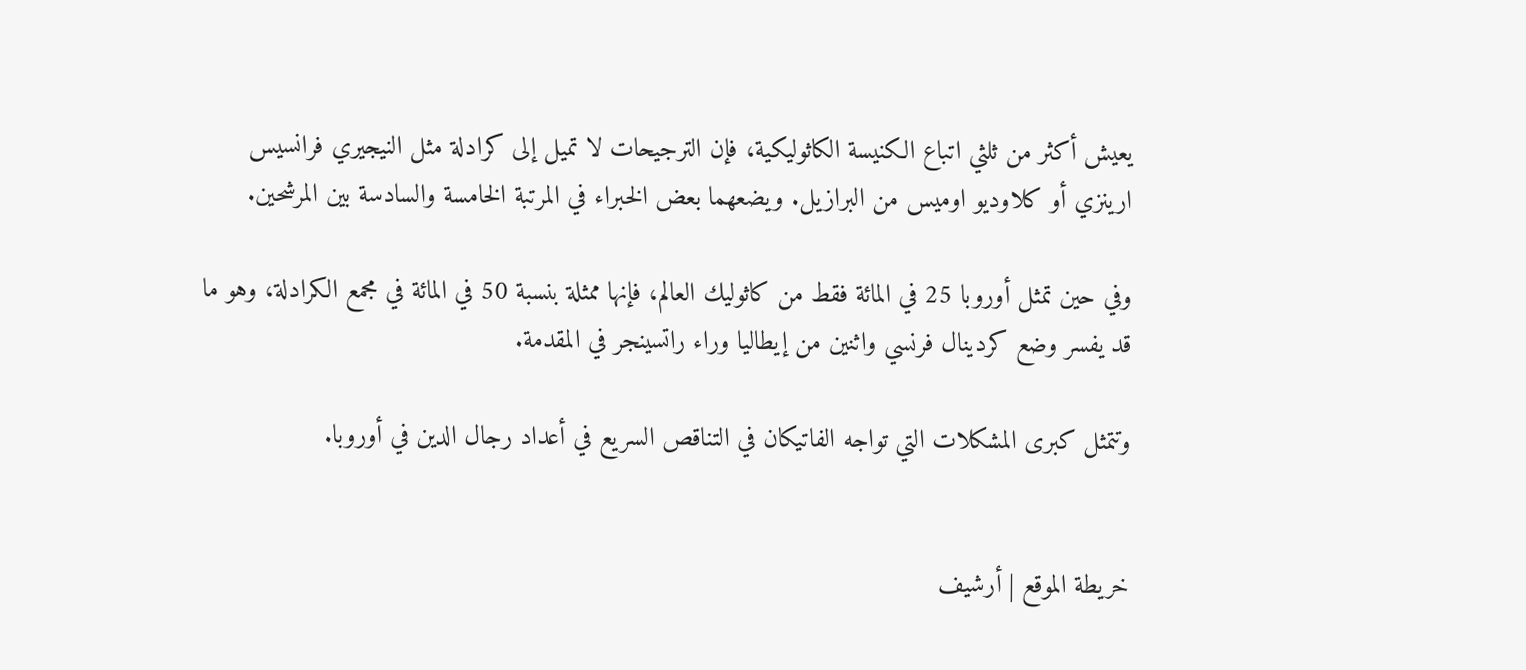يعيش أكثر من ثلثي اتباع الكنيسة الكاثوليكية، فإن الترجيحات لا تميل إلى كرادلة مثل النيجيري فرانسيس ارينزي أو كلاوديو اوميس من البرازيل. ويضعهما بعض الخبراء في المرتبة الخامسة والسادسة بين المرشحين.

وفي حين تمثل أوروبا 25 في المائة فقط من كاثوليك العالم، فإنها ممثلة بنسبة 50 في المائة في مجمع الكرادلة، وهو ما قد يفسر وضع كردينال فرنسي واثنين من إيطاليا وراء راتسينجر في المقدمة.

وتتمثل كبرى المشكلات التي تواجه الفاتيكان في التناقص السريع في أعداد رجال الدين في أوروبا.


خريطة الموقع | أرشيف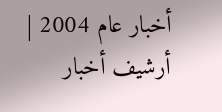أخبار عام 2004 | أرشيف أخبار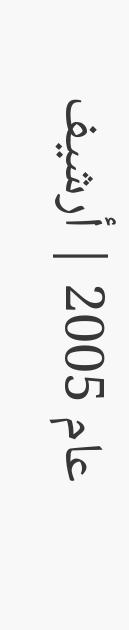عام 2005 | أرشيف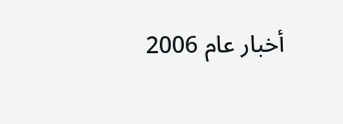أخبار عام 2006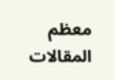معظم المقالات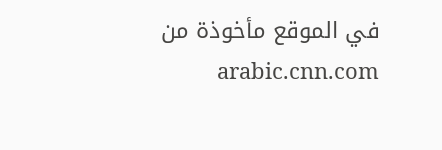في الموقع مأخوذة من arabic.cnn.com